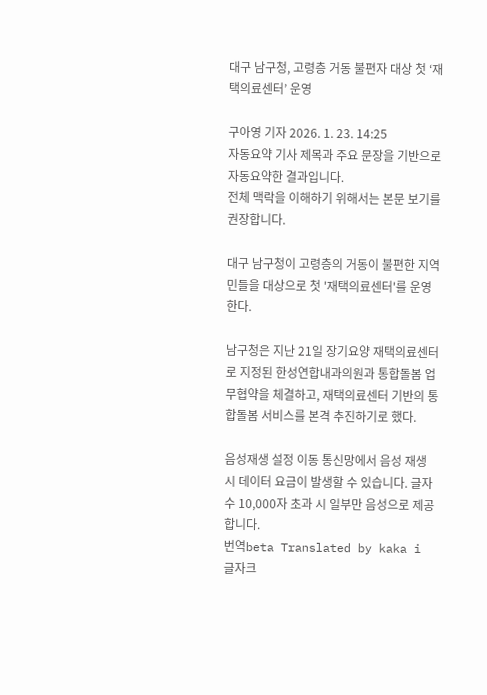대구 남구청, 고령층 거동 불편자 대상 첫 ‘재택의료센터’ 운영

구아영 기자 2026. 1. 23. 14:25
자동요약 기사 제목과 주요 문장을 기반으로 자동요약한 결과입니다.
전체 맥락을 이해하기 위해서는 본문 보기를 권장합니다.

대구 남구청이 고령층의 거동이 불편한 지역민들을 대상으로 첫 '재택의료센터'를 운영한다.

남구청은 지난 21일 장기요양 재택의료센터로 지정된 한성연합내과의원과 통합돌봄 업무협약을 체결하고, 재택의료센터 기반의 통합돌봄 서비스를 본격 추진하기로 했다.

음성재생 설정 이동 통신망에서 음성 재생 시 데이터 요금이 발생할 수 있습니다. 글자 수 10,000자 초과 시 일부만 음성으로 제공합니다.
번역beta Translated by kaka i
글자크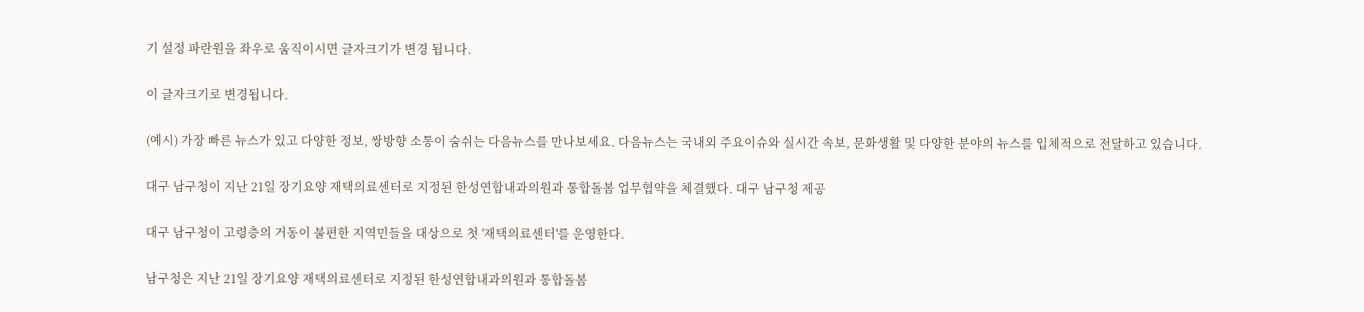기 설정 파란원을 좌우로 움직이시면 글자크기가 변경 됩니다.

이 글자크기로 변경됩니다.

(예시) 가장 빠른 뉴스가 있고 다양한 정보, 쌍방향 소통이 숨쉬는 다음뉴스를 만나보세요. 다음뉴스는 국내외 주요이슈와 실시간 속보, 문화생활 및 다양한 분야의 뉴스를 입체적으로 전달하고 있습니다.

대구 남구청이 지난 21일 장기요양 재택의료센터로 지정된 한성연합내과의원과 통합돌봄 업무협약을 체결했다. 대구 남구청 제공

대구 남구청이 고령층의 거동이 불편한 지역민들을 대상으로 첫 '재택의료센터'를 운영한다.

남구청은 지난 21일 장기요양 재택의료센터로 지정된 한성연합내과의원과 통합돌봄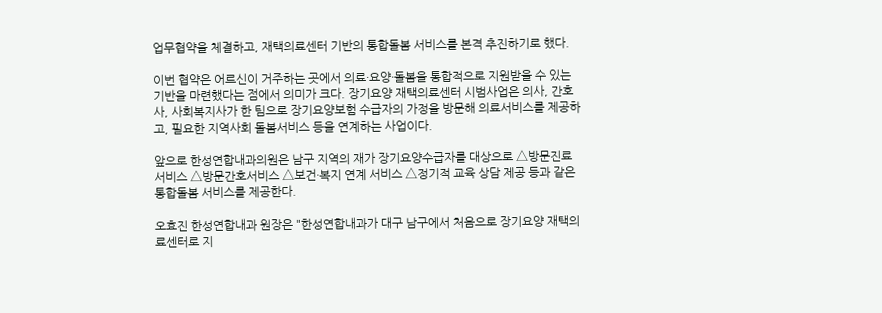업무협약을 체결하고, 재택의료센터 기반의 통합돌봄 서비스를 본격 추진하기로 했다.

이번 협약은 어르신이 거주하는 곳에서 의료·요양·돌봄을 통합적으로 지원받을 수 있는 기반을 마련했다는 점에서 의미가 크다. 장기요양 재택의료센터 시범사업은 의사, 간호사, 사회복지사가 한 팀으로 장기요양보험 수급자의 가정을 방문해 의료서비스를 제공하고, 필요한 지역사회 돌봄서비스 등을 연계하는 사업이다.

앞으로 한성연합내과의원은 남구 지역의 재가 장기요양수급자를 대상으로 △방문진료서비스 △방문간호서비스 △보건·복지 연계 서비스 △정기적 교육 상담 제공 등과 같은 통합돌봄 서비스를 제공한다.

오효진 한성연합내과 원장은 "한성연합내과가 대구 남구에서 처음으로 장기요양 재택의료센터로 지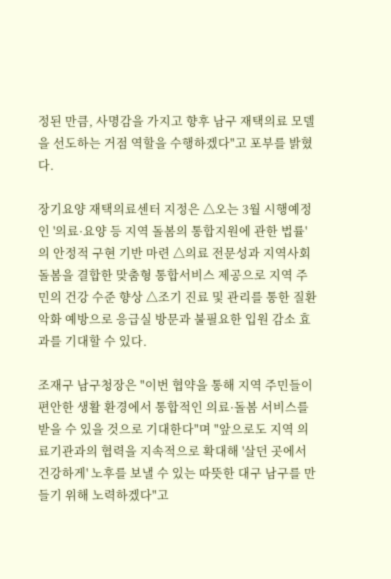정된 만큼, 사명감을 가지고 향후 남구 재택의료 모델을 선도하는 거점 역할을 수행하겠다"고 포부를 밝혔다.

장기요양 재택의료센터 지정은 △오는 3월 시행예정인 '의료·요양 등 지역 돌봄의 통합지원에 관한 법률'의 안정적 구현 기반 마련 △의료 전문성과 지역사회 돌봄을 결합한 맞춤형 통합서비스 제공으로 지역 주민의 건강 수준 향상 △조기 진료 및 관리를 통한 질환 악화 예방으로 응급실 방문과 불필요한 입원 감소 효과를 기대할 수 있다.

조재구 남구청장은 "이번 협약을 통해 지역 주민들이 편안한 생활 환경에서 통합적인 의료·돌봄 서비스를 받을 수 있을 것으로 기대한다"며 "앞으로도 지역 의료기관과의 협력을 지속적으로 확대해 '살던 곳에서 건강하게' 노후를 보낼 수 있는 따뜻한 대구 남구를 만들기 위해 노력하겠다"고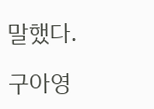말했다.

구아영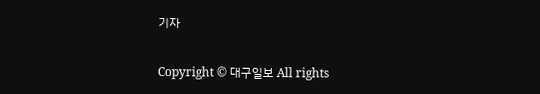기자

Copyright © 대구일보 All rights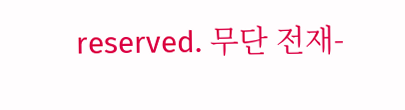reserved. 무단 전재-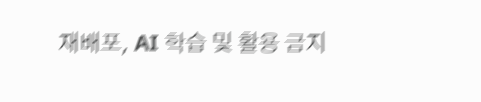재배포, AI 학습 및 활용 금지